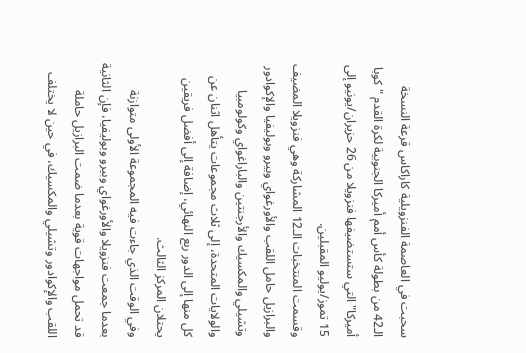سحبت في العاصمة الفنزويلية كاراكاس قرعة النسخة الـ42 من بطولة كأس أمم أميركا الجنوبية لكرة القدم "كوبا أميركا" التي ستستضيفها فنزويلا من 26 حزيران/يونيو إلى 15 تموز/يوليو المقبلين.
وقسمت المنتخبات الـ12 المشاركة وهي فنزويلا المضيف والبرازيل حامل اللقب والأورغواي وبيرو وبوليفيا والإكوادور وتشيلي والمكسيك والأرجنتين والباراغواي وكولومبيا والولايات المتحدة، إلى ثلاث مجموعات يتأهل اثنان عن كل منها إلى الدور ربع النهائي، إضافة إلى أفضل فريقين يحتلان المركز الثالث.
وفي الوقت الذي جاءت فيه المجموعة الأولى متوازنة بعدما جمعت فنزويلا والأورغواي وبيرو وبوليفيا، فإن الثانية قد تحمل مواجهات قوية بعدما ضمت البرازيل حاملة اللقب والإكوادور وتشيلي والمكسيك، في حين لا يختلف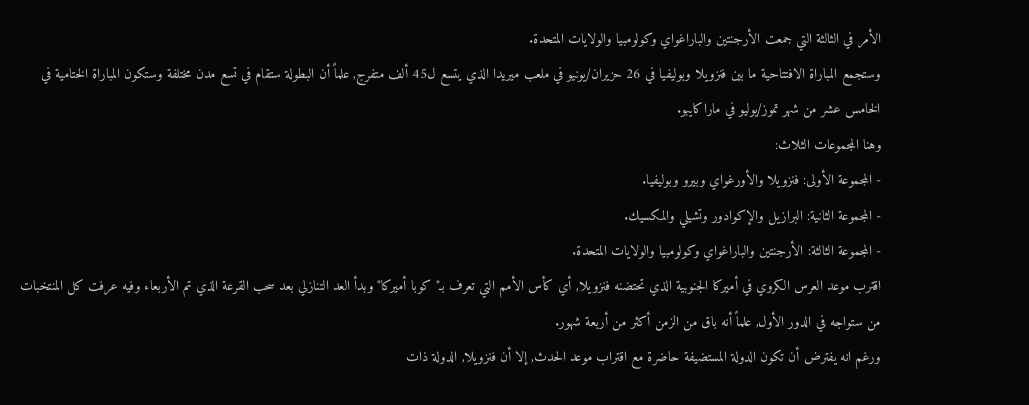الأمر في الثالثة التي جمعت الأرجنتين والباراغواي وكولومبيا والولايات المتحدة.
وستجمع المباراة الافتتاحية ما بين فنزويلا وبوليفيا في 26 حزيران/يونيو في ملعب ميريدا الذي يتسع ل45 ألف متفرج, علماً أن البطولة ستقام في تسع مدن مختلفة وستكون المباراة الختامية في الخامس عشر من شهر تموز/يوليو في ماراكايبو.
وهنا المجموعات الثلاث:
- المجموعة الأولى: فنزويلا والأورغواي وبيرو وبوليفيا.
- المجموعة الثانية: البرازيل والإكوادور وتشيلي والمكسيك.
- المجموعة الثالثة: الأرجنتين والباراغواي وكولومبيا والولايات المتحدة.
اقترب موعد العرس الكروي في أميركا الجنوبية الذي تحتضنه فنزويلا, أي كأس الأمم التي تعرف بـ"كوبا أميركا" وبدأ العد التنازلي بعد سحب القرعة الذي تم الأربعاء وفيه عرفت كل المنتخبات من ستواجه في الدور الأول, علماً أنه باق من الزمن أكثر من أربعة شهور.
ورغم انه يفترض أن تكون الدولة المستضيفة حاضرة مع اقتراب موعد الحدث, إلا أن فنزويلا, الدولة ذات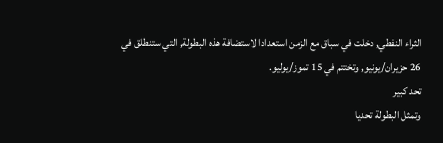الثراء النفطي, دخلت في سباق مع الزمن استعدادا لاستضافة هذه البطولة, التي ستنطلق في 26 حزيران/يونيو, وتختتم في 15 تموز/يوليو.
تحد كبير
وتمثل البطولة تحديا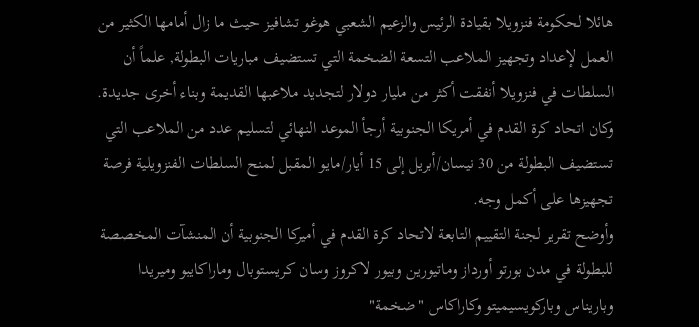هائلا لحكومة فنزويلا بقيادة الرئيس والزعيم الشعبي هوغو تشافيز حيث ما زال أمامها الكثير من العمل لإعداد وتجهيز الملاعب التسعة الضخمة التي تستضيف مباريات البطولة, علماً أن السلطات في فنزويلا أنفقت أكثر من مليار دولار لتجديد ملاعبها القديمة وبناء أخرى جديدة.
وكان اتحاد كرة القدم في أمريكا الجنوبية أرجأ الموعد النهائي لتسليم عدد من الملاعب التي تستضيف البطولة من 30 نيسان/أبريل إلى 15 أيار/مايو المقبل لمنح السلطات الفنزويلية فرصة تجهيزها على أكمل وجه.
وأوضح تقرير لجنة التقييم التابعة لاتحاد كرة القدم في أميركا الجنوبية أن المنشآت المخصصة للبطولة في مدن بورتو أورداز وماتيورين وبيور لاكروز وسان كريستوبال وماراكايبو وميريدا
وباريناس وباركويسيميتو وكاراكاس "ضخمة"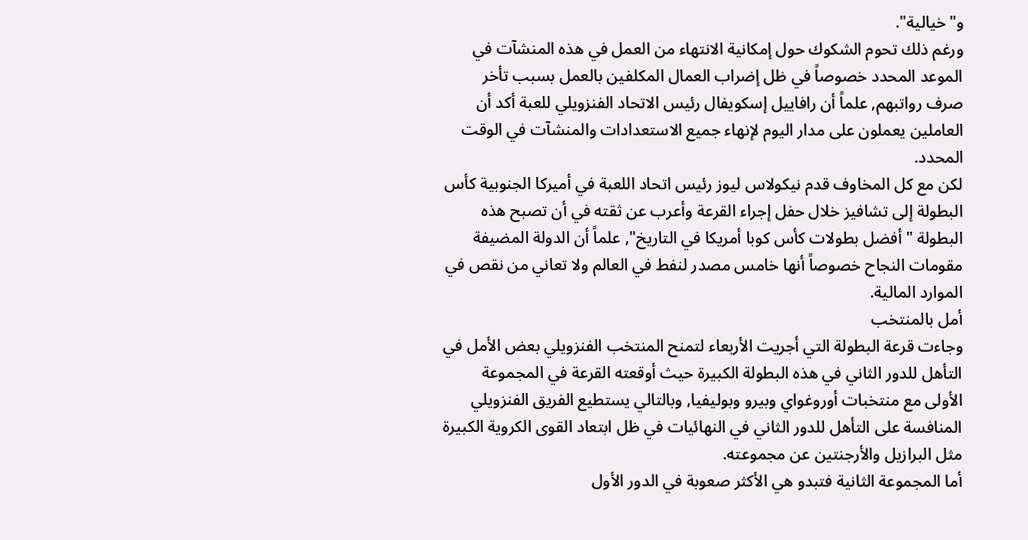و"خيالية".
ورغم ذلك تحوم الشكوك حول إمكانية الانتهاء من العمل في هذه المنشآت في الموعد المحدد خصوصاً في ظل إضراب العمال المكلفين بالعمل بسبب تأخر صرف رواتبهم, علماً أن رافاييل إسكويفال رئيس الاتحاد الفنزويلي للعبة أكد أن العاملين يعملون على مدار اليوم لإنهاء جميع الاستعدادات والمنشآت في الوقت المحدد.
لكن مع كل المخاوف قدم نيكولاس ليوز رئيس اتحاد اللعبة في أميركا الجنوبية كأس البطولة إلى تشافيز خلال حفل إجراء القرعة وأعرب عن ثقته في أن تصبح هذه البطولة "أفضل بطولات كأس كوبا أمريكا في التاريخ", علماً أن الدولة المضيفة مقومات النجاح خصوصاً أنها خامس مصدر لنفط في العالم ولا تعاني من نقص في الموارد المالية.
أمل بالمنتخب
وجاءت قرعة البطولة التي أجريت الأربعاء لتمنح المنتخب الفنزويلي بعض الأمل في التأهل للدور الثاني في هذه البطولة الكبيرة حيث أوقعته القرعة في المجموعة الأولى مع منتخبات أوروغواي وبيرو وبوليفيا, وبالتالي يستطيع الفريق الفنزويلي المنافسة على التأهل للدور الثاني في النهائيات في ظل ابتعاد القوى الكروية الكبيرة مثل البرازيل والأرجنتين عن مجموعته.
أما المجموعة الثانية فتبدو هي الأكثر صعوبة في الدور الأول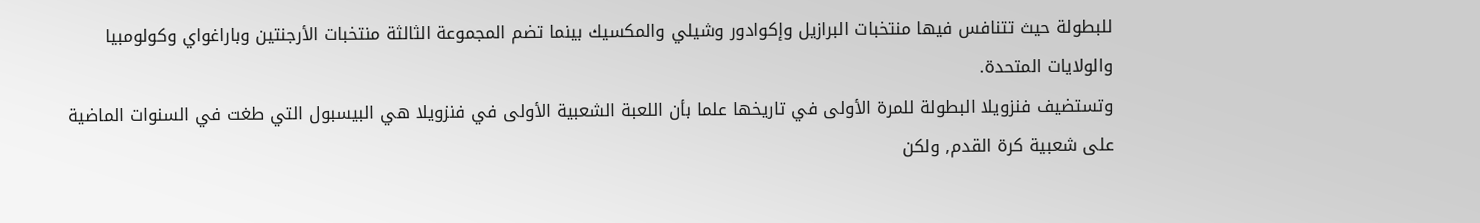للبطولة حيث تتنافس فيها منتخبات البرازيل وإكوادور وشيلي والمكسيك بينما تضم المجموعة الثالثة منتخبات الأرجنتين وباراغواي وكولومبيا والولايات المتحدة.
وتستضيف فنزويلا البطولة للمرة الأولى في تاريخها علما بأن اللعبة الشعبية الأولى في فنزويلا هي البيسبول التي طغت في السنوات الماضية على شعبية كرة القدم, ولكن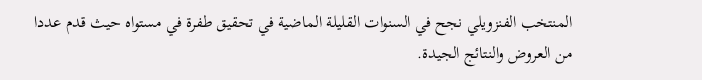المنتخب الفنزويلي نجح في السنوات القليلة الماضية في تحقيق طفرة في مستواه حيث قدم عددا من العروض والنتائج الجيدة.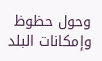وحول حظوظ وإمكانات البلد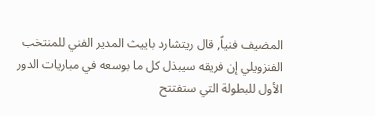المضيف فنياً, قال ريتشارد باييث المدير الفني للمنتخب الفنزويلي إن فريقه سيبذل كل ما بوسعه في مباريات الدور الأول للبطولة التي ستفتتح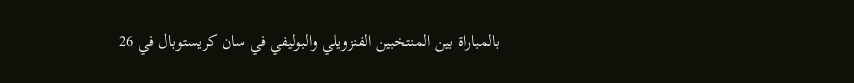بالمباراة بين المنتخبين الفنزويلي والبوليفي في سان كريستوبال في 26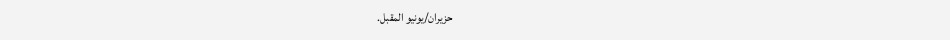حزيران/يونيو المقبل.